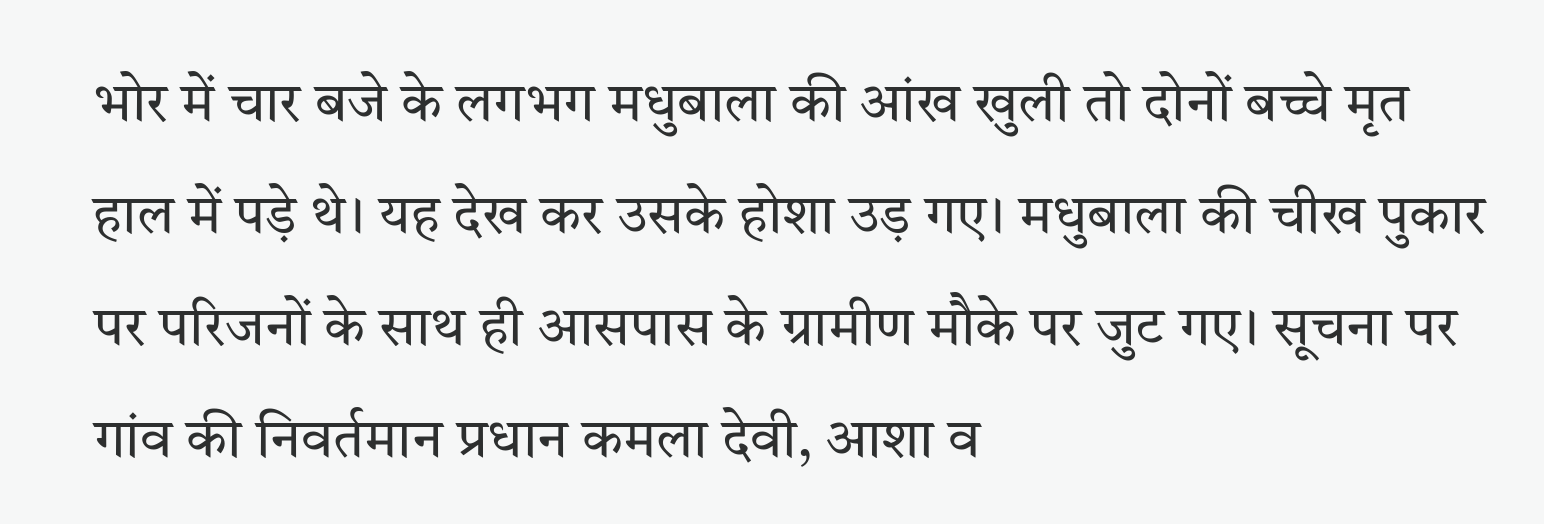भोर में चार बजे के लगभग मधुबाला की आंख खुली तो दोनों बच्चे मृत हाल में पड़े थे। यह देख कर उसके होशा उड़ गए। मधुबाला की चीख पुकार पर परिजनों के साथ ही आसपास के ग्रामीण मौके पर जुट गए। सूचना पर गांव की निवर्तमान प्रधान कमला देवी, आशा व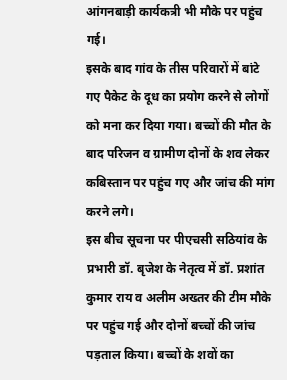आंगनबाड़ी कार्यकत्री भी मौके पर पहुंच गई।
इसके बाद गांव के तीस परिवारों में बांटे गए पैकेट के दूध का प्रयोग करने से लोगों को मना कर दिया गया। बच्चों की मौत के बाद परिजन व ग्रामीण दोनों के शव लेकर कबिस्तान पर पहुंच गए और जांच की मांग करने लगे।
इस बीच सूचना पर पीएचसी सठियांव के प्रभारी डॉ. बृजेश के नेतृत्व में डॉ. प्रशांत कुमार राय व अलीम अख्तर की टीम मौके पर पहुंच गई और दोनों बच्चों की जांच पड़ताल किया। बच्चों के शवों का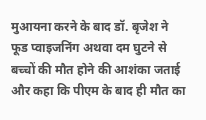मुआयना करने के बाद डॉ. बृजेश ने फूड प्वाइजनिंग अथवा दम घुटने से बच्चों की मौत होने की आशंका जताई और कहा कि पीएम के बाद ही मौत का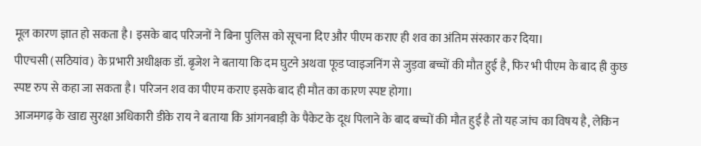मूल कारण ज्ञात हो सकता है। इसके बाद परिजनों ने बिना पुलिस को सूचना दिए और पीएम कराए ही शव का अंतिम संस्कार कर दिया।
पीएचसी (सठियांव) के प्रभारी अधीक्षक डॉ. बृजेश ने बताया कि दम घुटने अथवा फूड प्वाइजनिंग से जुड़वा बच्चों की मौत हुई है, फिर भी पीएम के बाद ही कुछ स्पष्ट रुप से कहा जा सकता है। परिजन शव का पीएम कराए इसके बाद ही मौत का कारण स्पष्ट होगा।
आजमगढ़ के खाद्य सुरक्षा अधिकारी डीके राय ने बताया कि आंगनबाड़ी के पैकेट के दूध पिलाने के बाद बच्चों की मौत हुई है तो यह जांच का विषय है, लेकिन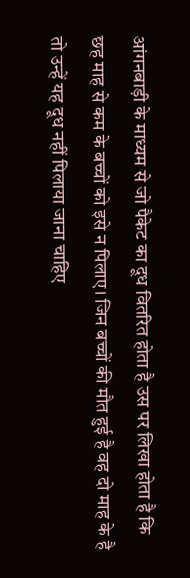आंगनबाड़ी के माध्यम से जो पैकेट का दूध वितरित होता है उस पर लिखा होता है कि छह माह से कम के बच्चों को इसे न पिलाए। जिन बच्चों की मौत हुई है वह दो माह के है तो उन्हें यह दूध नहीं पिलाया जाना चाहिए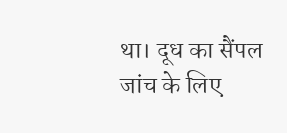था। दूध का सैंपल जांच के लिए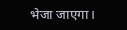भेजा जाएगा।